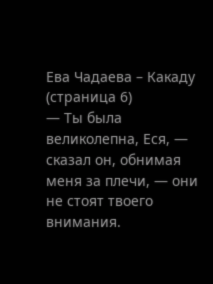Ева Чадаева – Какаду (страница 6)
— Ты была великолепна, Еся, — сказал он, обнимая меня за плечи, — они не стоят твоего внимания.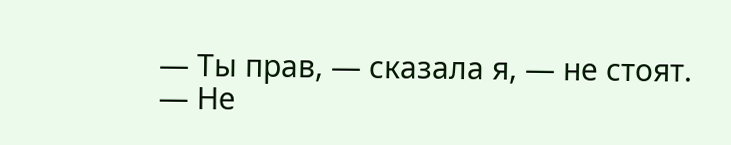— Ты прав, — сказала я, — не стоят.
— Не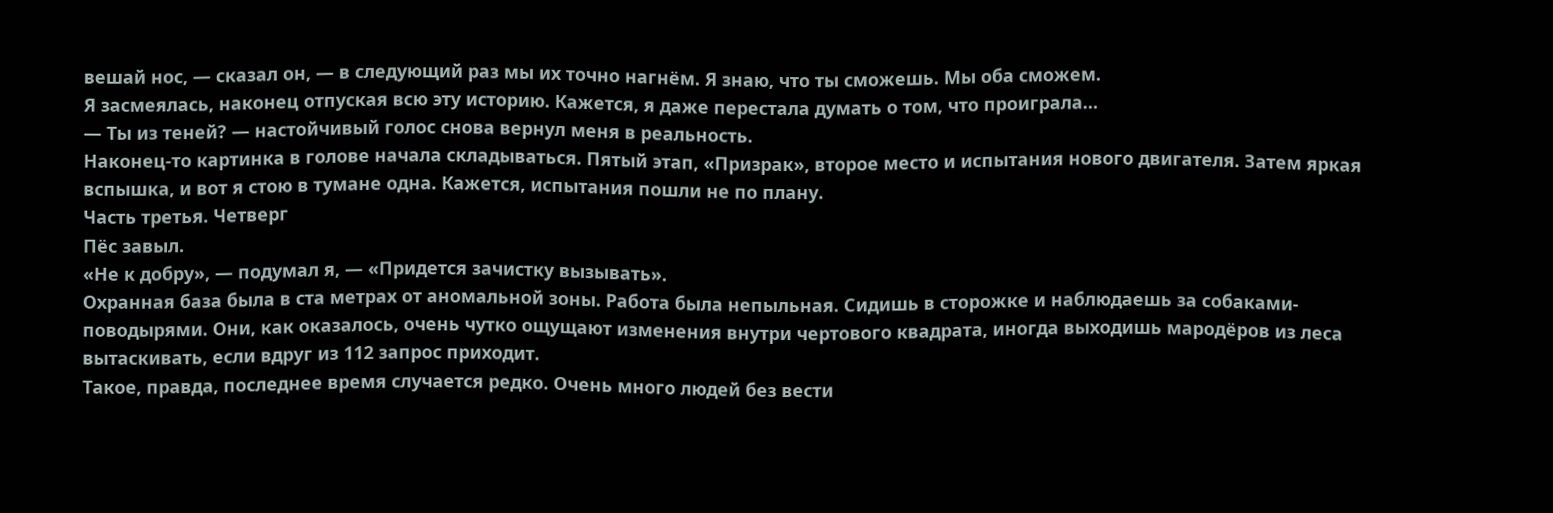вешай нос, — сказал он, — в следующий раз мы их точно нагнём. Я знаю, что ты сможешь. Мы оба сможем.
Я засмеялась, наконец отпуская всю эту историю. Кажется, я даже перестала думать о том, что проиграла…
— Ты из теней? — настойчивый голос снова вернул меня в реальность.
Наконец-то картинка в голове начала складываться. Пятый этап, «Призрак», второе место и испытания нового двигателя. Затем яркая вспышка, и вот я стою в тумане одна. Кажется, испытания пошли не по плану.
Часть третья. Четверг
Пёс завыл.
«Не к добру», — подумал я, — «Придется зачистку вызывать».
Охранная база была в ста метрах от аномальной зоны. Работа была непыльная. Сидишь в сторожке и наблюдаешь за собаками-поводырями. Они, как оказалось, очень чутко ощущают изменения внутри чертового квадрата, иногда выходишь мародёров из леса вытаскивать, если вдруг из 112 запрос приходит.
Такое, правда, последнее время случается редко. Очень много людей без вести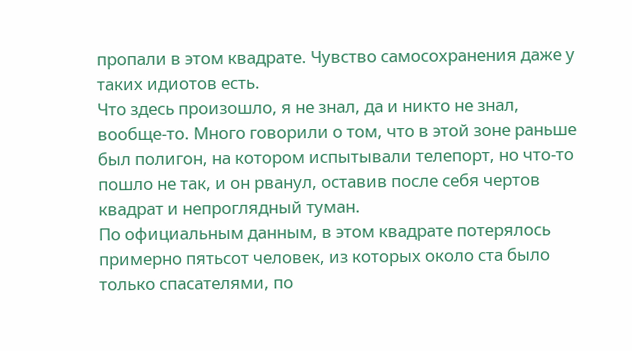пропали в этом квадрате. Чувство самосохранения даже у таких идиотов есть.
Что здесь произошло, я не знал, да и никто не знал, вообще-то. Много говорили о том, что в этой зоне раньше был полигон, на котором испытывали телепорт, но что-то пошло не так, и он рванул, оставив после себя чертов квадрат и непроглядный туман.
По официальным данным, в этом квадрате потерялось примерно пятьсот человек, из которых около ста было только спасателями, по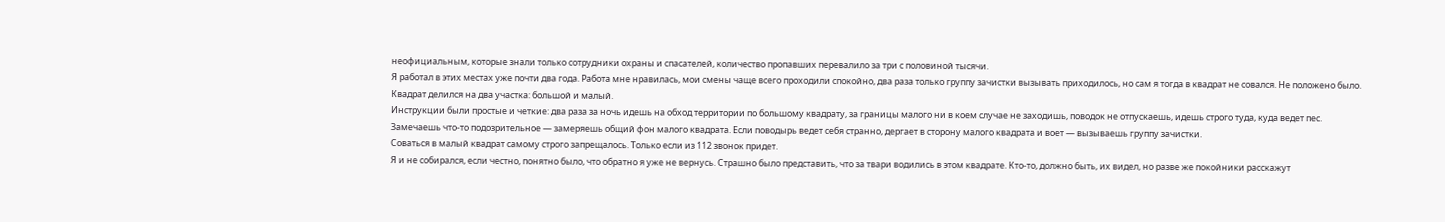неофициальным, которые знали только сотрудники охраны и спасателей, количество пропавших перевалило за три с половиной тысячи.
Я работал в этих местах уже почти два года. Работа мне нравилась, мои смены чаще всего проходили спокойно, два раза только группу зачистки вызывать приходилось, но сам я тогда в квадрат не совался. Не положено было.
Квадрат делился на два участка: большой и малый.
Инструкции были простые и четкие: два раза за ночь идешь на обход территории по большому квадрату, за границы малого ни в коем случае не заходишь, поводок не отпускаешь, идешь строго туда, куда ведет пес.
Замечаешь что-то подозрительное — замеряешь общий фон малого квадрата. Если поводырь ведет себя странно, дергает в сторону малого квадрата и воет — вызываешь группу зачистки.
Соваться в малый квадрат самому строго запрещалось. Только если из 112 звонок придет.
Я и не собирался, если честно, понятно было, что обратно я уже не вернусь. Страшно было представить, что за твари водились в этом квадрате. Кто-то, должно быть, их видел, но разве же покойники расскажут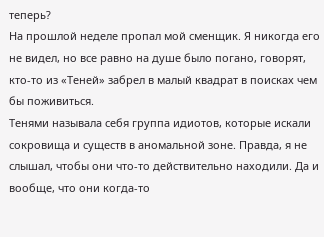теперь?
На прошлой неделе пропал мой сменщик. Я никогда его не видел, но все равно на душе было погано, говорят, кто-то из «Теней» забрел в малый квадрат в поисках чем бы поживиться.
Тенями называла себя группа идиотов, которые искали сокровища и существ в аномальной зоне. Правда, я не слышал, чтобы они что-то действительно находили. Да и вообще, что они когда-то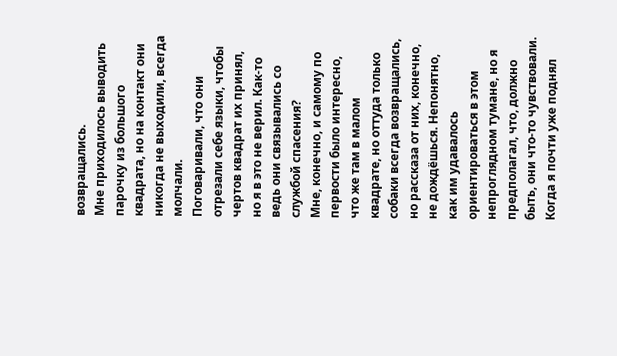возвращались.
Мне приходилось выводить парочку из большого квадрата, но на контакт они никогда не выходили, всегда молчали.
Поговаривали, что они отрезали себе языки, чтобы чертов квадрат их принял, но я в это не верил. Как-то ведь они связывались со службой спасения?
Мне, конечно, и самому по первости было интересно, что же там в малом квадрате, но оттуда только собаки всегда возвращались, но рассказа от них, конечно, не дождёшься. Непонятно, как им удавалось ориентироваться в этом непроглядном тумане, но я предполагал, что, должно быть, они что-то чувствовали.
Когда я почти уже поднял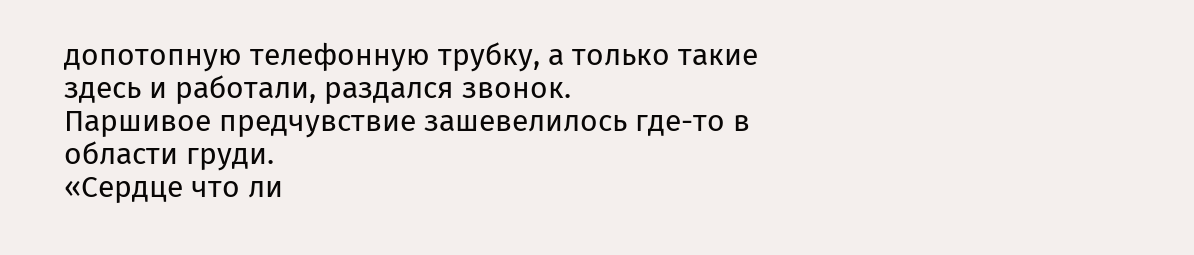допотопную телефонную трубку, а только такие здесь и работали, раздался звонок.
Паршивое предчувствие зашевелилось где-то в области груди.
«Сердце что ли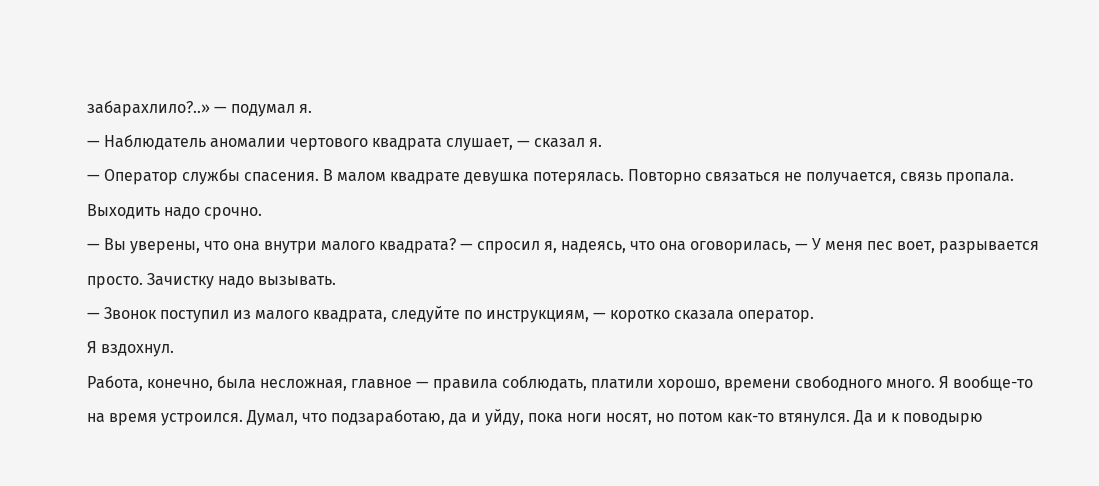забарахлило?..» — подумал я.
— Наблюдатель аномалии чертового квадрата слушает, — сказал я.
— Оператор службы спасения. В малом квадрате девушка потерялась. Повторно связаться не получается, связь пропала. Выходить надо срочно.
— Вы уверены, что она внутри малого квадрата? — спросил я, надеясь, что она оговорилась, — У меня пес воет, разрывается просто. Зачистку надо вызывать.
— Звонок поступил из малого квадрата, следуйте по инструкциям, — коротко сказала оператор.
Я вздохнул.
Работа, конечно, была несложная, главное — правила соблюдать, платили хорошо, времени свободного много. Я вообще-то на время устроился. Думал, что подзаработаю, да и уйду, пока ноги носят, но потом как-то втянулся. Да и к поводырю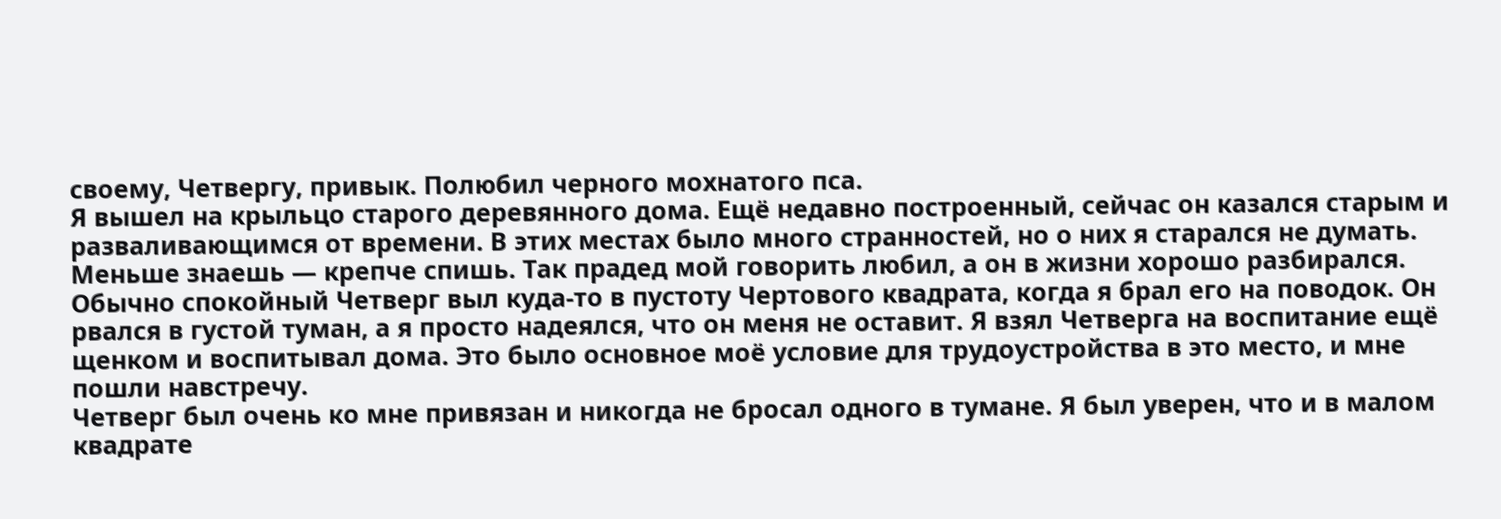своему, Четвергу, привык. Полюбил черного мохнатого пса.
Я вышел на крыльцо старого деревянного дома. Ещё недавно построенный, сейчас он казался старым и разваливающимся от времени. В этих местах было много странностей, но о них я старался не думать.
Меньше знаешь — крепче спишь. Так прадед мой говорить любил, а он в жизни хорошо разбирался.
Обычно спокойный Четверг выл куда-то в пустоту Чертового квадрата, когда я брал его на поводок. Он рвался в густой туман, а я просто надеялся, что он меня не оставит. Я взял Четверга на воспитание ещё щенком и воспитывал дома. Это было основное моё условие для трудоустройства в это место, и мне пошли навстречу.
Четверг был очень ко мне привязан и никогда не бросал одного в тумане. Я был уверен, что и в малом квадрате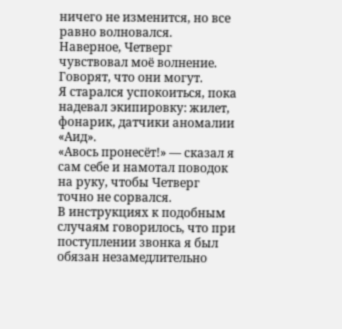ничего не изменится, но все равно волновался.
Наверное, Четверг чувствовал моё волнение. Говорят, что они могут.
Я старался успокоиться, пока надевал экипировку: жилет, фонарик, датчики аномалии «Аид».
«Авось пронесёт!» — сказал я сам себе и намотал поводок на руку, чтобы Четверг точно не сорвался.
В инструкциях к подобным случаям говорилось, что при поступлении звонка я был обязан незамедлительно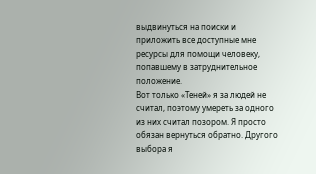выдвинуться на поиски и приложить все доступные мне ресурсы для помощи человеку, попавшему в затруднительное положение.
Вот только «Теней» я за людей не считал, поэтому умереть за одного из них считал позором. Я просто обязан вернуться обратно. Другого выбора я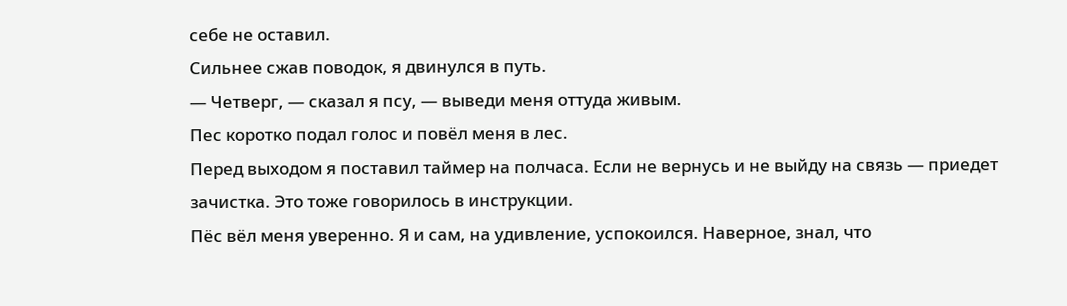себе не оставил.
Сильнее сжав поводок, я двинулся в путь.
— Четверг, — сказал я псу, — выведи меня оттуда живым.
Пес коротко подал голос и повёл меня в лес.
Перед выходом я поставил таймер на полчаса. Если не вернусь и не выйду на связь — приедет зачистка. Это тоже говорилось в инструкции.
Пёс вёл меня уверенно. Я и сам, на удивление, успокоился. Наверное, знал, что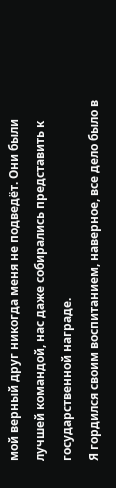мой верный друг никогда меня не подведёт. Они были лучшей командой, нас даже собирались представить к государственной награде.
Я гордился своим воспитанием, наверное, все дело было в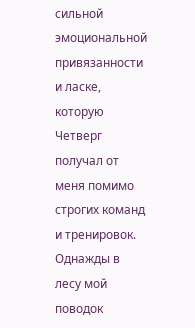сильной эмоциональной привязанности и ласке, которую Четверг получал от меня помимо строгих команд и тренировок. Однажды в лесу мой поводок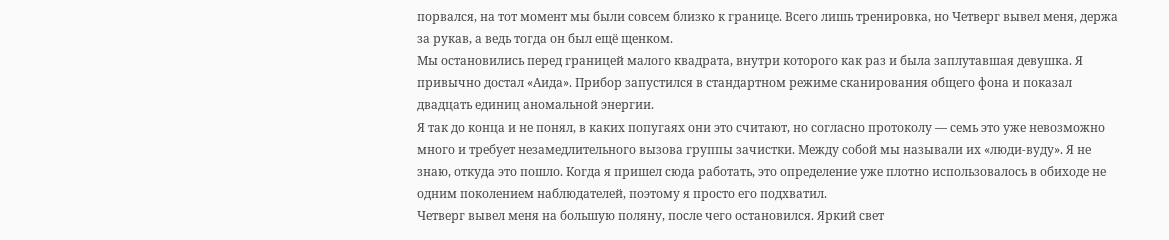порвался, на тот момент мы были совсем близко к границе. Всего лишь тренировка, но Четверг вывел меня, держа за рукав, а ведь тогда он был ещё щенком.
Мы остановились перед границей малого квадрата, внутри которого как раз и была заплутавшая девушка. Я привычно достал «Аида». Прибор запустился в стандартном режиме сканирования общего фона и показал двадцать единиц аномальной энергии.
Я так до конца и не понял, в каких попугаях они это считают, но согласно протоколу — семь это уже невозможно много и требует незамедлительного вызова группы зачистки. Между собой мы называли их «люди-вуду». Я не знаю, откуда это пошло. Когда я пришел сюда работать, это определение уже плотно использовалось в обиходе не одним поколением наблюдателей, поэтому я просто его подхватил.
Четверг вывел меня на большую поляну, после чего остановился. Яркий свет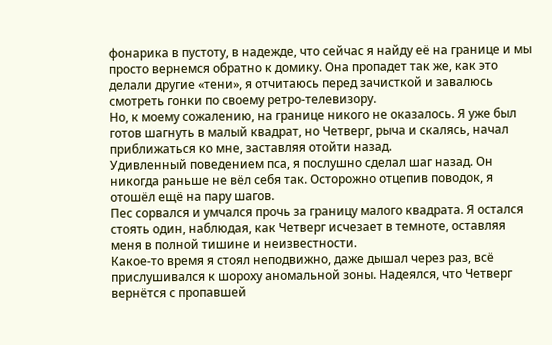фонарика в пустоту, в надежде, что сейчас я найду её на границе и мы просто вернемся обратно к домику. Она пропадет так же, как это делали другие «тени», я отчитаюсь перед зачисткой и завалюсь смотреть гонки по своему ретро-телевизору.
Но, к моему сожалению, на границе никого не оказалось. Я уже был готов шагнуть в малый квадрат, но Четверг, рыча и скалясь, начал приближаться ко мне, заставляя отойти назад.
Удивленный поведением пса, я послушно сделал шаг назад. Он никогда раньше не вёл себя так. Осторожно отцепив поводок, я отошёл ещё на пару шагов.
Пес сорвался и умчался прочь за границу малого квадрата. Я остался стоять один, наблюдая, как Четверг исчезает в темноте, оставляя меня в полной тишине и неизвестности.
Какое-то время я стоял неподвижно, даже дышал через раз, всё прислушивался к шороху аномальной зоны. Надеялся, что Четверг вернётся с пропавшей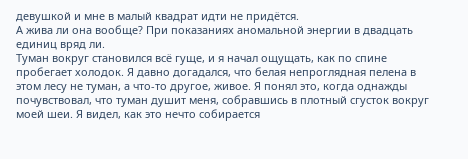девушкой и мне в малый квадрат идти не придётся.
А жива ли она вообще? При показаниях аномальной энергии в двадцать единиц вряд ли.
Туман вокруг становился всё гуще, и я начал ощущать, как по спине пробегает холодок. Я давно догадался, что белая непроглядная пелена в этом лесу не туман, а что-то другое, живое. Я понял это, когда однажды почувствовал, что туман душит меня, собравшись в плотный сгусток вокруг моей шеи. Я видел, как это нечто собирается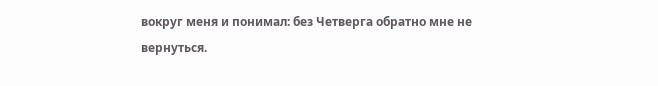вокруг меня и понимал: без Четверга обратно мне не вернуться.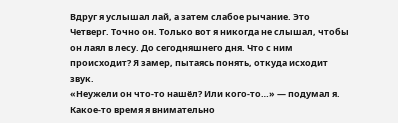Вдруг я услышал лай, а затем слабое рычание. Это Четверг. Точно он. Только вот я никогда не слышал, чтобы он лаял в лесу. До сегодняшнего дня. Что с ним происходит? Я замер, пытаясь понять, откуда исходит звук.
«Неужели он что-то нашёл? Или кого-то…» — подумал я.
Какое-то время я внимательно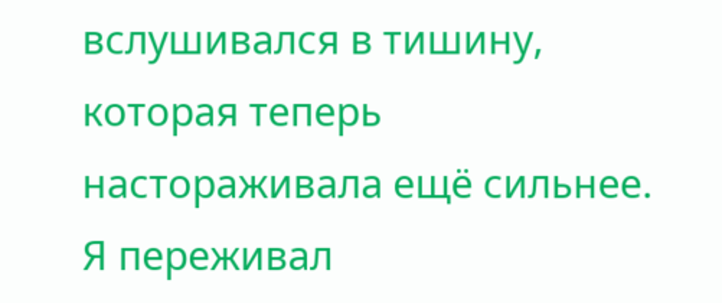вслушивался в тишину, которая теперь настораживала ещё сильнее. Я переживал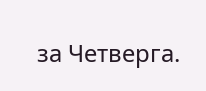за Четверга.